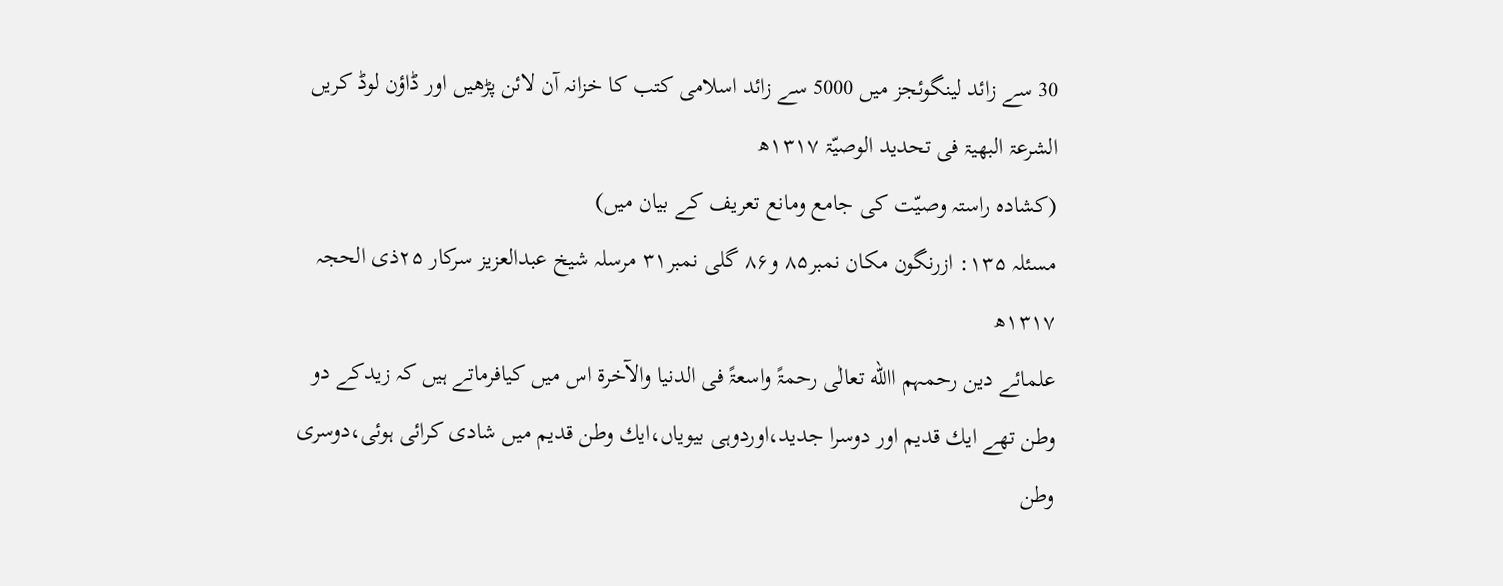30 سے زائد لینگوئجز میں 5000 سے زائد اسلامی کتب کا خزانہ آن لائن پڑھیں اور ڈاؤن لوڈ کریں
الشرعۃ البھیۃ فی تحدید الوصیّۃ ۱۳۱۷ھ
(کشادہ راستہ وصیّت کی جامع ومانع تعریف کے بیان میں)
مسئلہ ۱۳۵: ازرنگون مکان نمبر۸۵ و۸۶ گلی نمبر۳۱ مرسلہ شیخ عبدالعزیز سرکار ۲۵ذی الحجہ ۱۳۱۷ھ
علمائے دین رحمہم االله تعالٰی رحمۃً واسعۃً فی الدنیا والآخرۃ اس میں کیافرماتے ہیں کہ زیدکے دو وطن تھے ایك قدیم اور دوسرا جدید،اوردوہی بیویاں،ایك وطن قدیم میں شادی کرائی ہوئی،دوسری وطن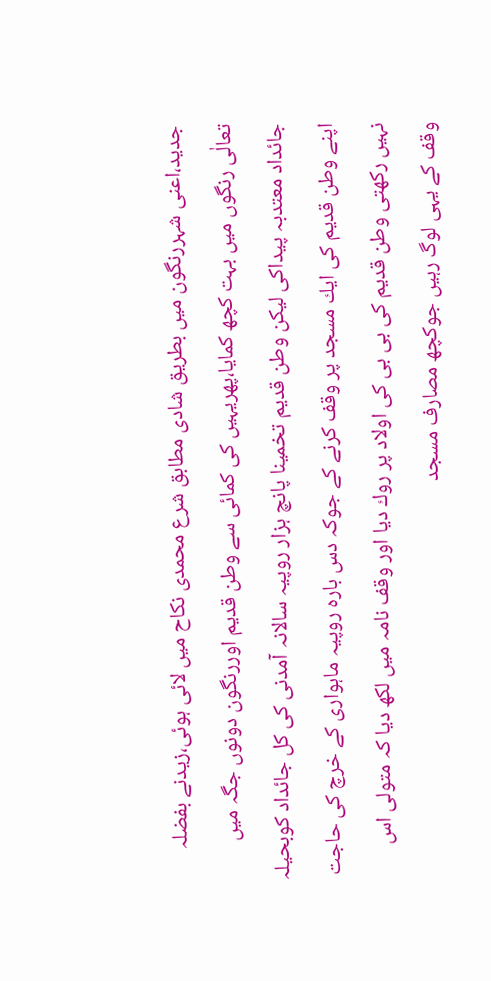جدید،اعنی شہررنگون میں بطریق شادی مطابق شرع محمدی نکاح میں لائی ہوئی،زیدنے بفضلہ تعالٰی رنگوں میں بہت کچھ کمایا،پھریہیں کی کمائی سے وطن قدیم اوررنگون دونوں جگہ میں جائداد معتدبہ پیداکی لیکن وطن قدیم تخمینا پانچ ہزار روپیہ سالانہ آمدنی کی کل جائداد کوبحیلہ اپنے وطن قدیم کی ایك مسجد پر وقف کرنے کے جوکہ دس بارہ روپیہ ماہواری کے خرچ کی حاجت نہیں رکھتی وطن قدیم کی بی بی کی اولاد پر روك دیا اور وقف نامہ میں لکھ دیا کہ متولی اس وقف کے یہی لوگ رہیں جوکچھ مصارف مسجد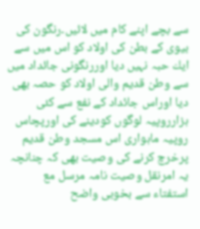سے بچے اپنے کام میں لائیں۔رنگون کی بیوی کے بطن کی اولاد کو اس میں سے ایك حبہ نہیں دیا اوررنگونی جائداد میں سے وطن قدیم والی اولاد کو حصہ بھی دیا اوراس جائداد کے نفع سے کئی ہزارروپیہ لوگوں کودینے کی اورپچاس روپیہ ماہواری اس مسجد وطن قدیم پرخرچ کرنے کی وصیت بھی کہ چنانچہ یہ امرنقل وصیت نامہ مرسل مع استفتاء سے بخوبی واضح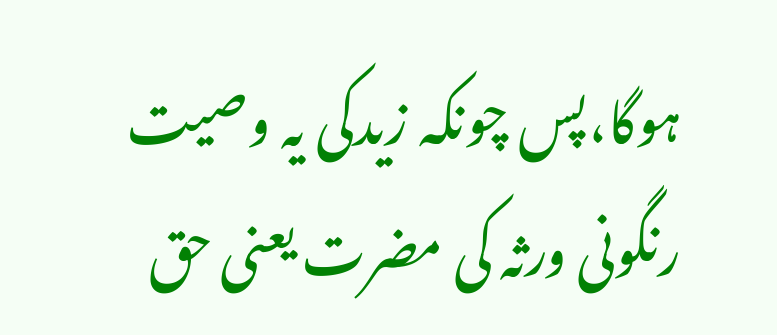ہوگا،پس چونکہ زیدکی یہ وصیت رنگونی ورثہ کی مضرت یعنی حق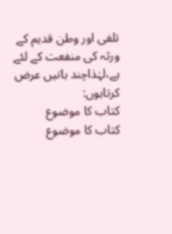تلفی اور وطن قدیم کے ورثہ کی منفعت کے لئے ہے،لہٰذاچند باتیں عرض کرتاہوں:
کتاب کا موضوع
کتاب کا موضوع